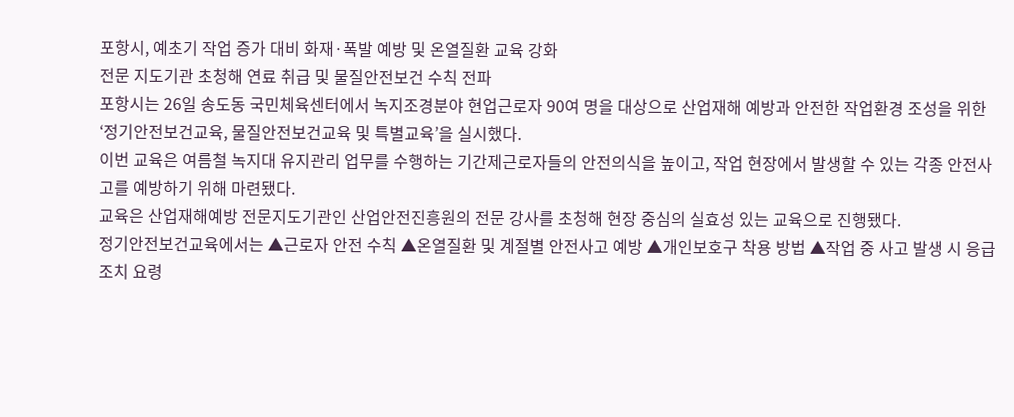포항시, 예초기 작업 증가 대비 화재·폭발 예방 및 온열질환 교육 강화
전문 지도기관 초청해 연료 취급 및 물질안전보건 수칙 전파
포항시는 26일 송도동 국민체육센터에서 녹지조경분야 현업근로자 90여 명을 대상으로 산업재해 예방과 안전한 작업환경 조성을 위한 ‘정기안전보건교육, 물질안전보건교육 및 특별교육’을 실시했다.
이번 교육은 여름철 녹지대 유지관리 업무를 수행하는 기간제근로자들의 안전의식을 높이고, 작업 현장에서 발생할 수 있는 각종 안전사고를 예방하기 위해 마련됐다.
교육은 산업재해예방 전문지도기관인 산업안전진흥원의 전문 강사를 초청해 현장 중심의 실효성 있는 교육으로 진행됐다.
정기안전보건교육에서는 ▲근로자 안전 수칙 ▲온열질환 및 계절별 안전사고 예방 ▲개인보호구 착용 방법 ▲작업 중 사고 발생 시 응급조치 요령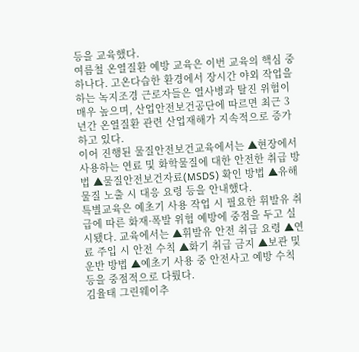등을 교육했다.
여름철 온열질환 예방 교육은 이번 교육의 핵심 중 하나다. 고온다습한 환경에서 장시간 야외 작업을 하는 녹지조경 근로자들은 열사병과 탈진 위험이 매우 높으며, 산업안전보건공단에 따르면 최근 3년간 온열질환 관련 산업재해가 지속적으로 증가하고 있다.
이어 진행된 물질안전보건교육에서는 ▲현장에서 사용하는 연료 및 화학물질에 대한 안전한 취급 방법 ▲물질안전보건자료(MSDS) 확인 방법 ▲유해물질 노출 시 대응 요령 등을 안내했다.
특별교육은 예초기 사용 작업 시 필요한 휘발유 취급에 따른 화재·폭발 위험 예방에 중점을 두고 실시됐다. 교육에서는 ▲휘발유 안전 취급 요령 ▲연료 주입 시 안전 수칙 ▲화기 취급 금지 ▲보관 및 운반 방법 ▲예초기 사용 중 안전사고 예방 수칙 등을 중점적으로 다뤘다.
김율태 그린웨이추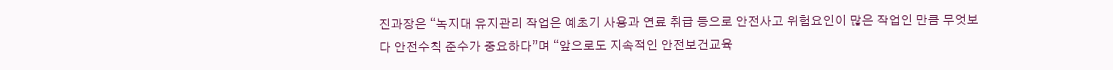진과장은 “녹지대 유지관리 작업은 예초기 사용과 연료 취급 등으로 안전사고 위험요인이 많은 작업인 만큼 무엇보다 안전수칙 준수가 중요하다”며 “앞으로도 지속적인 안전보건교육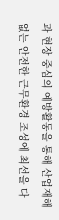과 현장 중심의 예방활동을 통해 산업재해 없는 안전한 근무환경 조성에 최선을 다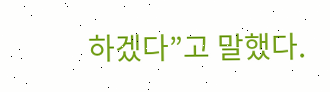하겠다”고 말했다.